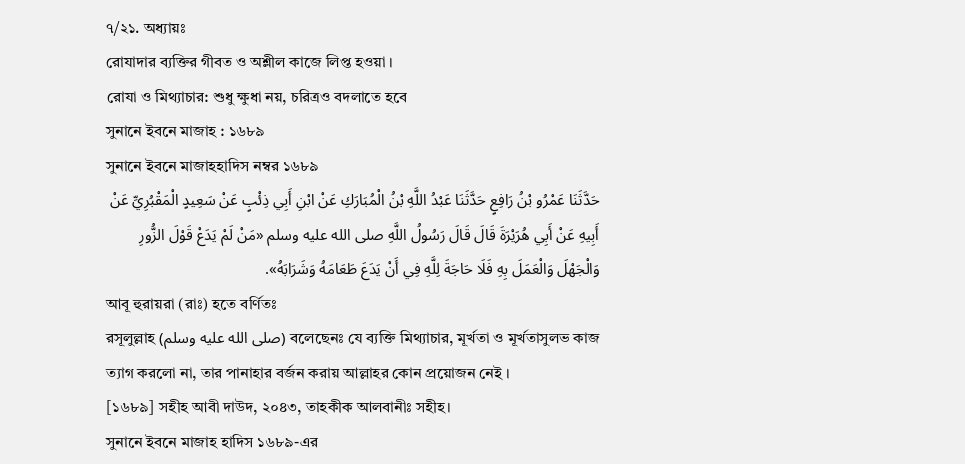৭/২১. অধ্যায়ঃ
রোযাদার ব্যক্তির গীবত ও অশ্লীল কাজে লিপ্ত হওয়া ।
রোযা ও মিথ্যাচার: শুধু ক্ষুধা নয়, চরিত্রও বদলাতে হবে
সুনানে ইবনে মাজাহ : ১৬৮৯
সুনানে ইবনে মাজাহহাদিস নম্বর ১৬৮৯
حَدَّثَنَا عَمْرُو بْنُ رَافِعٍ حَدَّثَنَا عَبْدُ اللَّهِ بْنُ الْمُبَارَكِ عَنْ ابْنِ أَبِي ذِئْبٍ عَنْ سَعِيدٍ الْمَقْبُرِيِّ عَنْ أَبِيهِ عَنْ أَبِي هُرَيْرَةَ قَالَ قَالَ رَسُولُ اللَّهِ صلى الله عليه وسلم «مَنْ لَمْ يَدَعْ قَوْلَ الزُّورِ وَالْجَهْلَ وَالْعَمَلَ بِهِ فَلَا حَاجَةَ لِلَّهِ فِي أَنْ يَدَعَ طَعَامَهُ وَشَرَابَهُ».
আবূ হুরায়রা (রাঃ) হতে বর্ণিতঃ
রসূলুল্লাহ (صلى الله عليه وسلم) বলেছেনঃ যে ব্যক্তি মিথ্যাচার, মূর্খতা ও মূর্খতাসুলভ কাজ ত্যাগ করলো না, তার পানাহার বর্জন করায় আল্লাহর কোন প্রয়োজন নেই ।
[১৬৮৯] সহীহ আবী দাউদ, ২০৪৩, তাহকীক আলবানীঃ সহীহ।
সুনানে ইবনে মাজাহ হাদিস ১৬৮৯-এর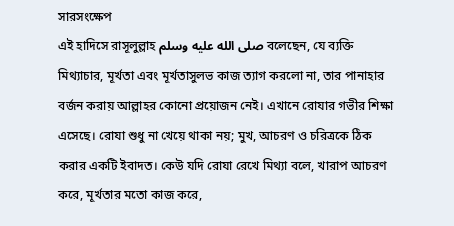সারসংক্ষেপ
এই হাদিসে রাসূলুল্লাহ صلى الله عليه وسلم বলেছেন, যে ব্যক্তি মিথ্যাচার, মূর্খতা এবং মূর্খতাসুলভ কাজ ত্যাগ করলো না, তার পানাহার বর্জন করায় আল্লাহর কোনো প্রয়োজন নেই। এখানে রোযার গভীর শিক্ষা এসেছে। রোযা শুধু না খেয়ে থাকা নয়; মুখ, আচরণ ও চরিত্রকে ঠিক করার একটি ইবাদত। কেউ যদি রোযা রেখে মিথ্যা বলে, খারাপ আচরণ করে, মূর্খতার মতো কাজ করে,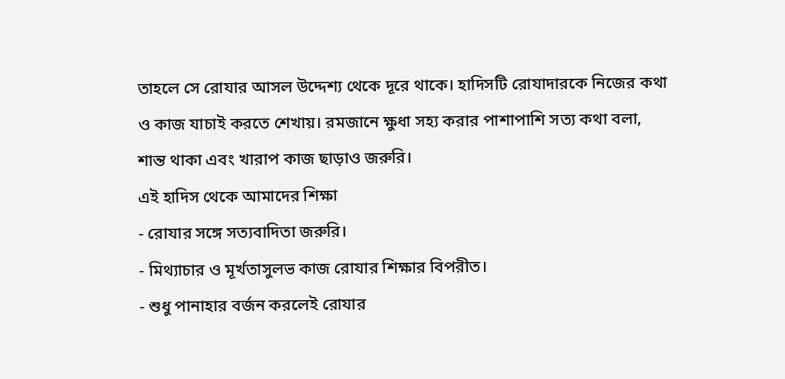তাহলে সে রোযার আসল উদ্দেশ্য থেকে দূরে থাকে। হাদিসটি রোযাদারকে নিজের কথা ও কাজ যাচাই করতে শেখায়। রমজানে ক্ষুধা সহ্য করার পাশাপাশি সত্য কথা বলা, শান্ত থাকা এবং খারাপ কাজ ছাড়াও জরুরি।
এই হাদিস থেকে আমাদের শিক্ষা
- রোযার সঙ্গে সত্যবাদিতা জরুরি।
- মিথ্যাচার ও মূর্খতাসুলভ কাজ রোযার শিক্ষার বিপরীত।
- শুধু পানাহার বর্জন করলেই রোযার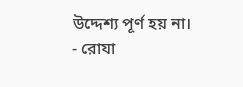উদ্দেশ্য পূর্ণ হয় না।
- রোযা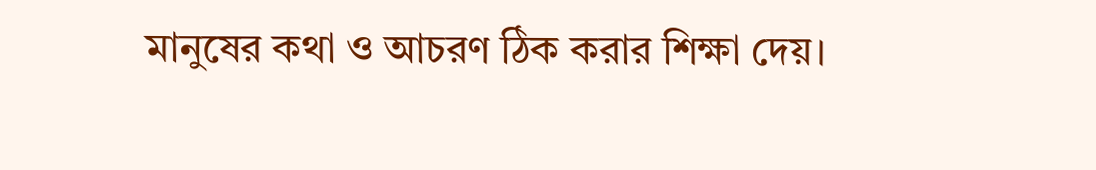মানুষের কথা ও আচরণ ঠিক করার শিক্ষা দেয়।